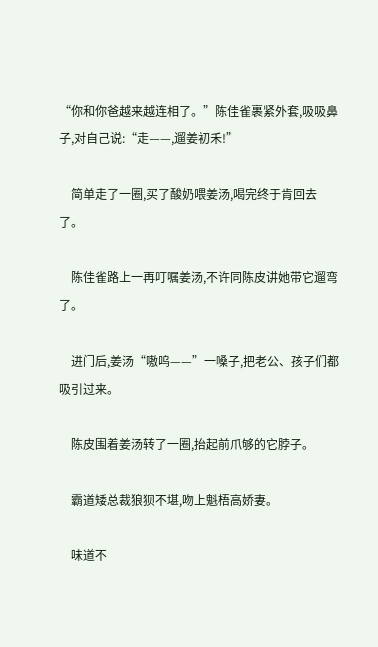“你和你爸越来越连相了。”陈佳雀裹紧外套,吸吸鼻子,对自己说:“走——,遛姜初禾!”

    简单走了一圈,买了酸奶喂姜汤,喝完终于肯回去了。

    陈佳雀路上一再叮嘱姜汤,不许同陈皮讲她带它遛弯了。

    进门后,姜汤“嗷呜——”一嗓子,把老公、孩子们都吸引过来。

    陈皮围着姜汤转了一圈,抬起前爪够的它脖子。

    霸道矮总裁狼狈不堪,吻上魁梧高娇妻。

    味道不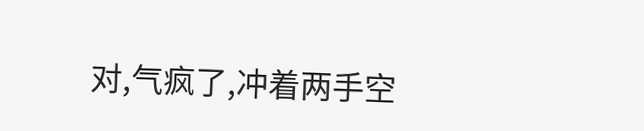对,气疯了,冲着两手空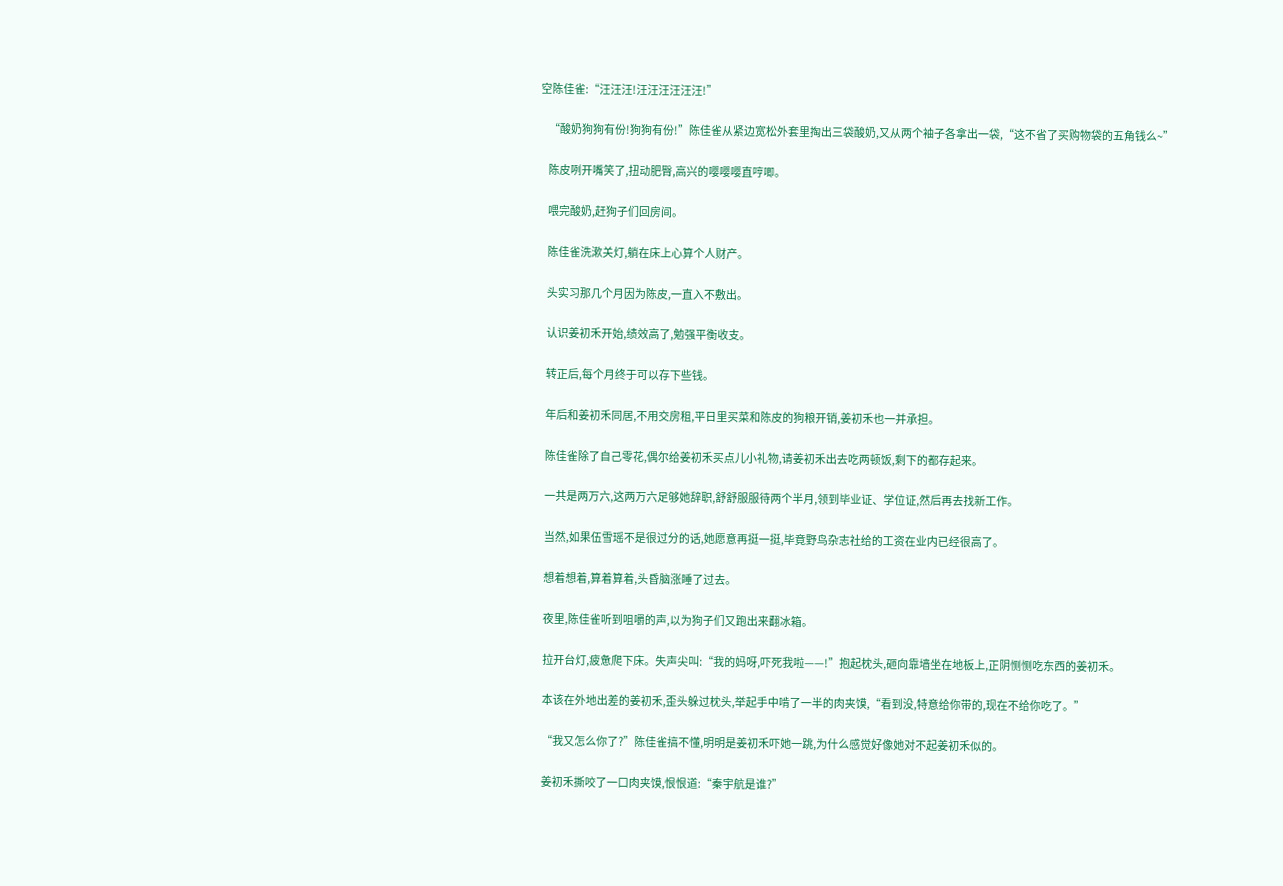空陈佳雀:“汪汪汪!汪汪汪汪汪汪!”

    “酸奶狗狗有份!狗狗有份!”陈佳雀从紧边宽松外套里掏出三袋酸奶,又从两个袖子各拿出一袋,“这不省了买购物袋的五角钱么~”

    陈皮咧开嘴笑了,扭动肥臀,高兴的嘤嘤嘤直哼唧。

    喂完酸奶,赶狗子们回房间。

    陈佳雀洗漱关灯,躺在床上心算个人财产。

    头实习那几个月因为陈皮,一直入不敷出。

    认识姜初禾开始,绩效高了,勉强平衡收支。

    转正后,每个月终于可以存下些钱。

    年后和姜初禾同居,不用交房租,平日里买菜和陈皮的狗粮开销,姜初禾也一并承担。

    陈佳雀除了自己零花,偶尔给姜初禾买点儿小礼物,请姜初禾出去吃两顿饭,剩下的都存起来。

    一共是两万六,这两万六足够她辞职,舒舒服服待两个半月,领到毕业证、学位证,然后再去找新工作。

    当然,如果伍雪瑶不是很过分的话,她愿意再挺一挺,毕竟野鸟杂志社给的工资在业内已经很高了。

    想着想着,算着算着,头昏脑涨睡了过去。

    夜里,陈佳雀听到咀嚼的声,以为狗子们又跑出来翻冰箱。

    拉开台灯,疲惫爬下床。失声尖叫:“我的妈呀,吓死我啦——!”抱起枕头,砸向靠墙坐在地板上,正阴恻恻吃东西的姜初禾。

    本该在外地出差的姜初禾,歪头躲过枕头,举起手中啃了一半的肉夹馍,“看到没,特意给你带的,现在不给你吃了。”

    “我又怎么你了?”陈佳雀搞不懂,明明是姜初禾吓她一跳,为什么感觉好像她对不起姜初禾似的。

    姜初禾撕咬了一口肉夹馍,恨恨道:“秦宇航是谁?”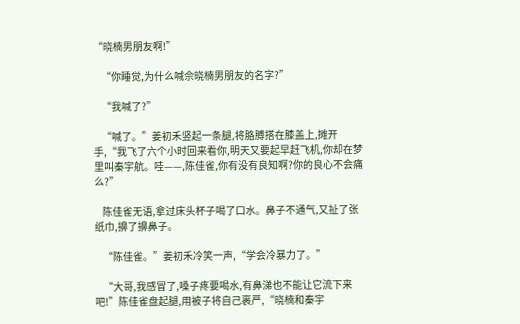“晓楠男朋友啊!”

    “你睡觉,为什么喊佘晓楠男朋友的名字?”

    “我喊了?”

    “喊了。”姜初禾竖起一条腿,将胳膊搭在膝盖上,摊开手,“我飞了六个小时回来看你,明天又要起早赶飞机,你却在梦里叫秦宇航。哇——,陈佳雀,你有没有良知啊?你的良心不会痛么?”

    陈佳雀无语,拿过床头杯子喝了口水。鼻子不通气,又扯了张纸巾,擤了擤鼻子。

    “陈佳雀。”姜初禾冷笑一声,“学会冷暴力了。”

    “大哥,我感冒了,嗓子疼要喝水,有鼻涕也不能让它流下来吧!”陈佳雀盘起腿,用被子将自己裹严,“晓楠和秦宇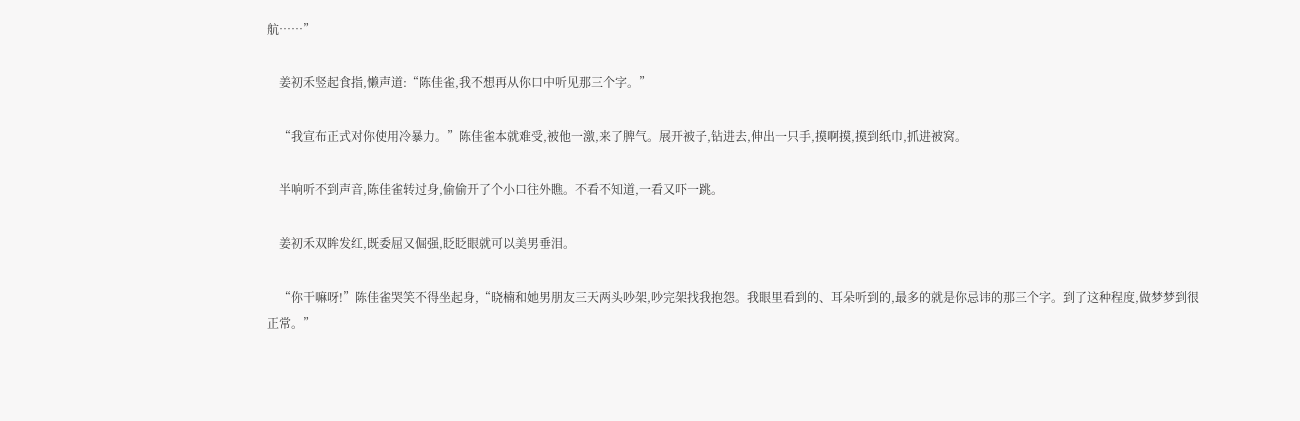航……”

    姜初禾竖起食指,懒声道:“陈佳雀,我不想再从你口中听见那三个字。”

    “我宣布正式对你使用冷暴力。”陈佳雀本就难受,被他一激,来了脾气。展开被子,钻进去,伸出一只手,摸啊摸,摸到纸巾,抓进被窝。

    半响听不到声音,陈佳雀转过身,偷偷开了个小口往外瞧。不看不知道,一看又吓一跳。

    姜初禾双眸发红,既委屈又倔强,眨眨眼就可以美男垂泪。

    “你干嘛呀!”陈佳雀哭笑不得坐起身,“晓楠和她男朋友三天两头吵架,吵完架找我抱怨。我眼里看到的、耳朵听到的,最多的就是你忌讳的那三个字。到了这种程度,做梦梦到很正常。”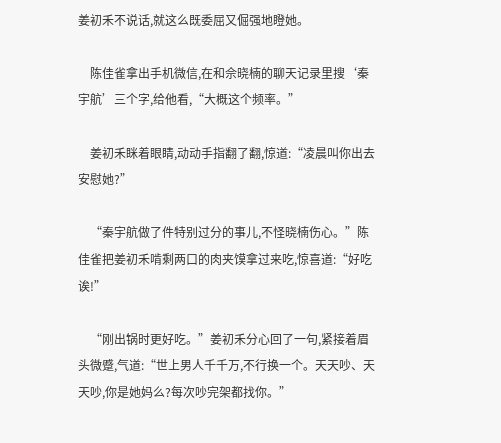姜初禾不说话,就这么既委屈又倔强地瞪她。

    陈佳雀拿出手机微信,在和佘晓楠的聊天记录里搜‘秦宇航’三个字,给他看,“大概这个频率。”

    姜初禾眯着眼睛,动动手指翻了翻,惊道:“凌晨叫你出去安慰她?”

    “秦宇航做了件特别过分的事儿,不怪晓楠伤心。”陈佳雀把姜初禾啃剩两口的肉夹馍拿过来吃,惊喜道:“好吃诶!”

    “刚出锅时更好吃。”姜初禾分心回了一句,紧接着眉头微蹙,气道:“世上男人千千万,不行换一个。天天吵、天天吵,你是她妈么?每次吵完架都找你。”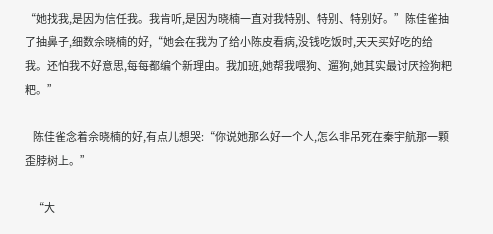“她找我,是因为信任我。我肯听,是因为晓楠一直对我特别、特别、特别好。”陈佳雀抽了抽鼻子,细数佘晓楠的好,“她会在我为了给小陈皮看病,没钱吃饭时,天天买好吃的给我。还怕我不好意思,每每都编个新理由。我加班,她帮我喂狗、遛狗,她其实最讨厌捡狗粑粑。”

    陈佳雀念着佘晓楠的好,有点儿想哭:“你说她那么好一个人,怎么非吊死在秦宇航那一颗歪脖树上。”

    “大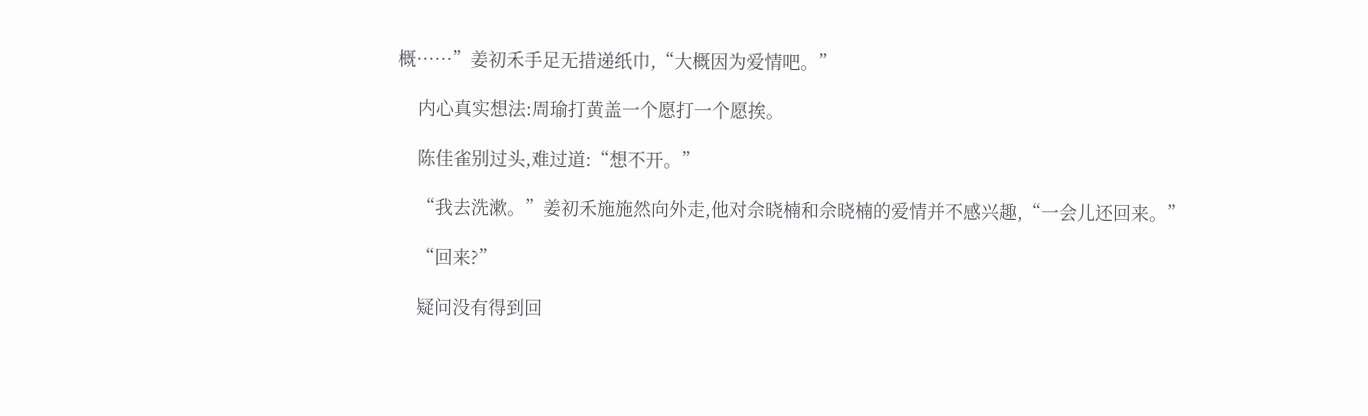概……”姜初禾手足无措递纸巾,“大概因为爱情吧。”

    内心真实想法:周瑜打黄盖一个愿打一个愿挨。

    陈佳雀别过头,难过道:“想不开。”

    “我去洗漱。”姜初禾施施然向外走,他对佘晓楠和佘晓楠的爱情并不感兴趣,“一会儿还回来。”

    “回来?”

    疑问没有得到回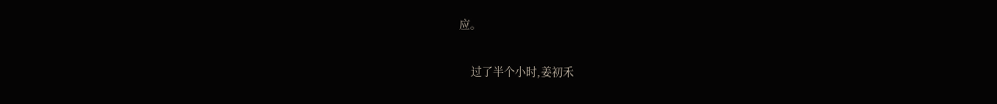应。

    过了半个小时,姜初禾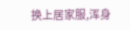换上居家服,浑身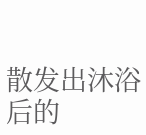散发出沐浴后的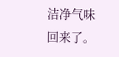洁净气味回来了。